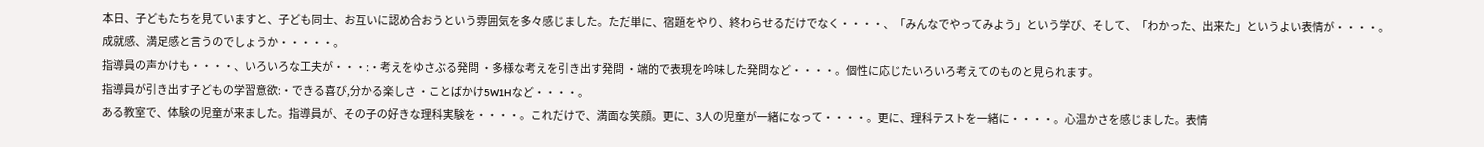本日、子どもたちを見ていますと、子ども同士、お互いに認め合おうという雰囲気を多々感じました。ただ単に、宿題をやり、終わらせるだけでなく・・・・、「みんなでやってみよう」という学び、そして、「わかった、出来た」というよい表情が・・・・。成就感、満足感と言うのでしょうか・・・・・。
指導員の声かけも・・・・、いろいろな工夫が・・・:・考えをゆさぶる発問 ・多様な考えを引き出す発問 ・端的で表現を吟味した発問など・・・・。個性に応じたいろいろ考えてのものと見られます。
指導員が引き出す子どもの学習意欲:・できる喜び,分かる楽しさ ・ことばかけ5W1Hなど・・・・。
ある教室で、体験の児童が来ました。指導員が、その子の好きな理科実験を・・・・。これだけで、満面な笑顔。更に、3人の児童が一緒になって・・・・。更に、理科テストを一緒に・・・・。心温かさを感じました。表情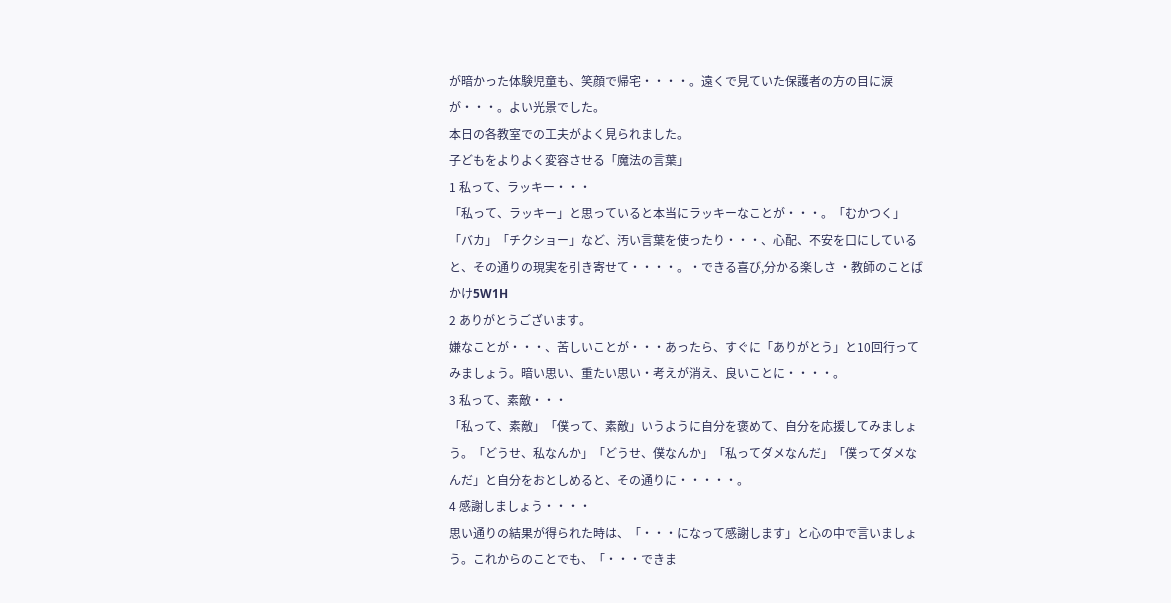が暗かった体験児童も、笑顔で帰宅・・・・。遠くで見ていた保護者の方の目に涙が・・・。よい光景でした。
本日の各教室での工夫がよく見られました。
子どもをよりよく変容させる「魔法の言葉」
1 私って、ラッキー・・・
「私って、ラッキー」と思っていると本当にラッキーなことが・・・。「むかつく」「バカ」「チクショー」など、汚い言葉を使ったり・・・、心配、不安を口にしていると、その通りの現実を引き寄せて・・・・。・できる喜び,分かる楽しさ ・教師のことばかけ5W1H
2 ありがとうございます。
嫌なことが・・・、苦しいことが・・・あったら、すぐに「ありがとう」と10回行ってみましょう。暗い思い、重たい思い・考えが消え、良いことに・・・・。
3 私って、素敵・・・
「私って、素敵」「僕って、素敵」いうように自分を褒めて、自分を応援してみましょう。「どうせ、私なんか」「どうせ、僕なんか」「私ってダメなんだ」「僕ってダメなんだ」と自分をおとしめると、その通りに・・・・・。
4 感謝しましょう・・・・
思い通りの結果が得られた時は、「・・・になって感謝します」と心の中で言いましょう。これからのことでも、「・・・できま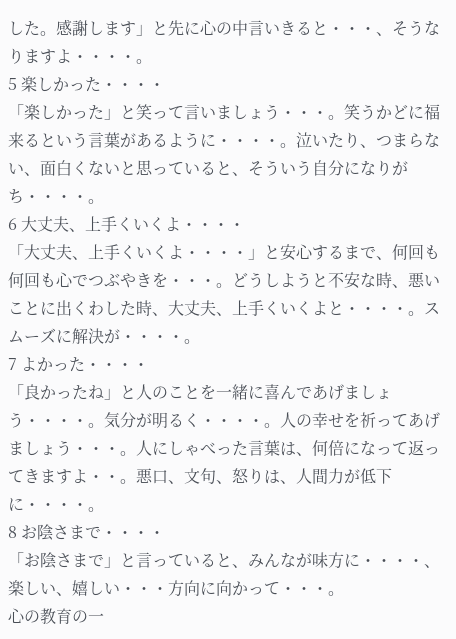した。感謝します」と先に心の中言いきると・・・、そうなりますよ・・・・。
5 楽しかった・・・・
「楽しかった」と笑って言いましょう・・・。笑うかどに福来るという言葉があるように・・・・。泣いたり、つまらない、面白くないと思っていると、そういう自分になりがち・・・・。
6 大丈夫、上手くいくよ・・・・
「大丈夫、上手くいくよ・・・・」と安心するまで、何回も何回も心でつぶやきを・・・。どうしようと不安な時、悪いことに出くわした時、大丈夫、上手くいくよと・・・・。スムーズに解決が・・・・。
7 よかった・・・・
「良かったね」と人のことを一緒に喜んであげましょう・・・・。気分が明るく・・・・。人の幸せを祈ってあげましょう・・・。人にしゃべった言葉は、何倍になって返ってきますよ・・。悪口、文句、怒りは、人間力が低下に・・・・。
8 お陰さまで・・・・
「お陰さまで」と言っていると、みんなが味方に・・・・、楽しい、嬉しい・・・方向に向かって・・・。
心の教育の一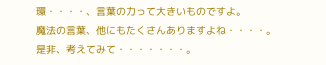環・・・・、言葉の力って大きいものですよ。
魔法の言葉、他にもたくさんありますよね・・・・。
是非、考えてみて・・・・・・・。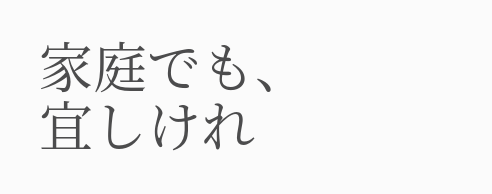家庭でも、宜しけれ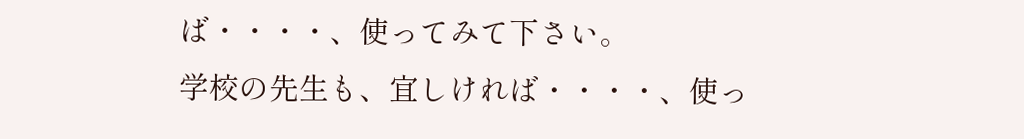ば・・・・、使ってみて下さい。
学校の先生も、宜しければ・・・・、使っ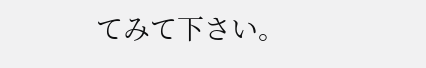てみて下さい。